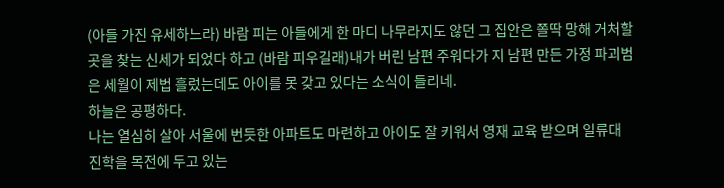(아들 가진 유세하느라) 바람 피는 아들에게 한 마디 나무라지도 않던 그 집안은 쫄딱 망해 거처할 곳을 찾는 신세가 되었다 하고 (바람 피우길래)내가 버린 남편 주워다가 지 남편 만든 가정 파괴범은 세월이 제법 흘렀는데도 아이를 못 갖고 있다는 소식이 들리네.
하늘은 공평하다.
나는 열심히 살아 서울에 번듯한 아파트도 마련하고 아이도 잘 키워서 영재 교육 받으며 일류대 진학을 목전에 두고 있는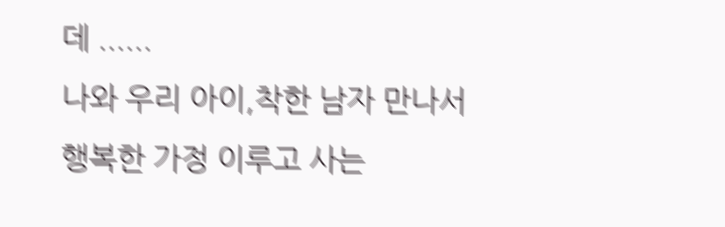데 ......
나와 우리 아이,착한 남자 만나서 행복한 가정 이루고 사는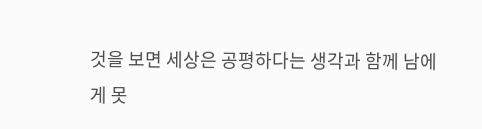것을 보면 세상은 공평하다는 생각과 함께 남에게 못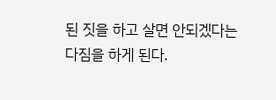된 짓을 하고 살면 안되겠다는 다짐을 하게 된다.